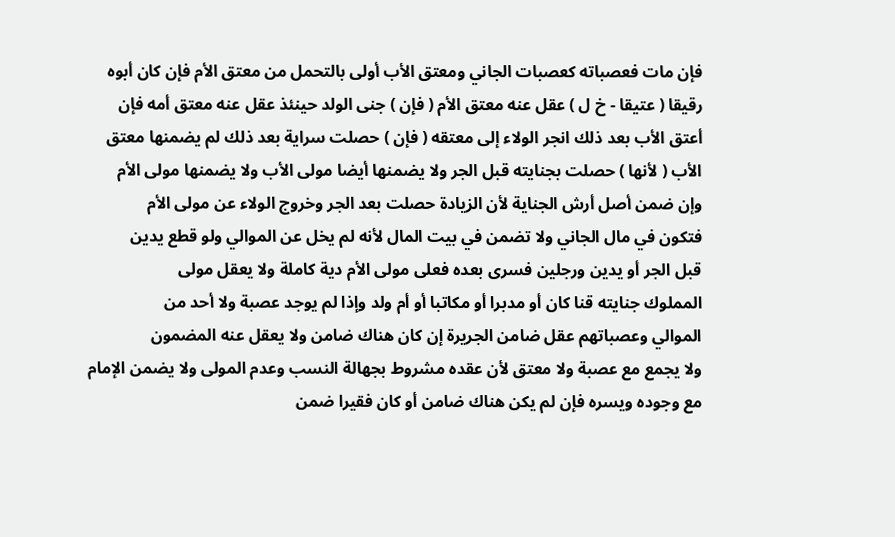فإن مات فعصباته كعصبات الجاني ومعتق الأب أولى بالتحمل من معتق الأم فإن كان أبوه
رقيقا ( عتيقا - خ ل ) عقل عنه معتق الأم ( فإن ) جنى الولد حينئذ عقل عنه معتق أمه فإن
أعتق الأب بعد ذلك انجر الولاء إلى معتقه ( فإن ) حصلت سراية بعد ذلك لم يضمنها معتق
الأب ( لأنها ) حصلت بجنايته قبل الجر ولا يضمنها أيضا مولى الأب ولا يضمنها مولى الأم
وإن ضمن أصل أرش الجناية لأن الزيادة حصلت بعد الجر وخروج الولاء عن مولى الأم
فتكون في مال الجاني ولا تضمن في بيت المال لأنه لم يخل عن الموالي ولو قطع يدين
قبل الجر أو يدين ورجلين فسرى بعده فعلى مولى الأم دية كاملة ولا يعقل مولى
المملوك جنايته قنا كان أو مدبرا أو مكاتبا أو أم ولد وإذا لم يوجد عصبة ولا أحد من
الموالي وعصباتهم عقل ضامن الجريرة إن كان هناك ضامن ولا يعقل عنه المضمون
ولا يجمع مع عصبة ولا معتق لأن عقده مشروط بجهالة النسب وعدم المولى ولا يضمن الإمام
مع وجوده ويسره فإن لم يكن هناك ضامن أو كان فقيرا ضمن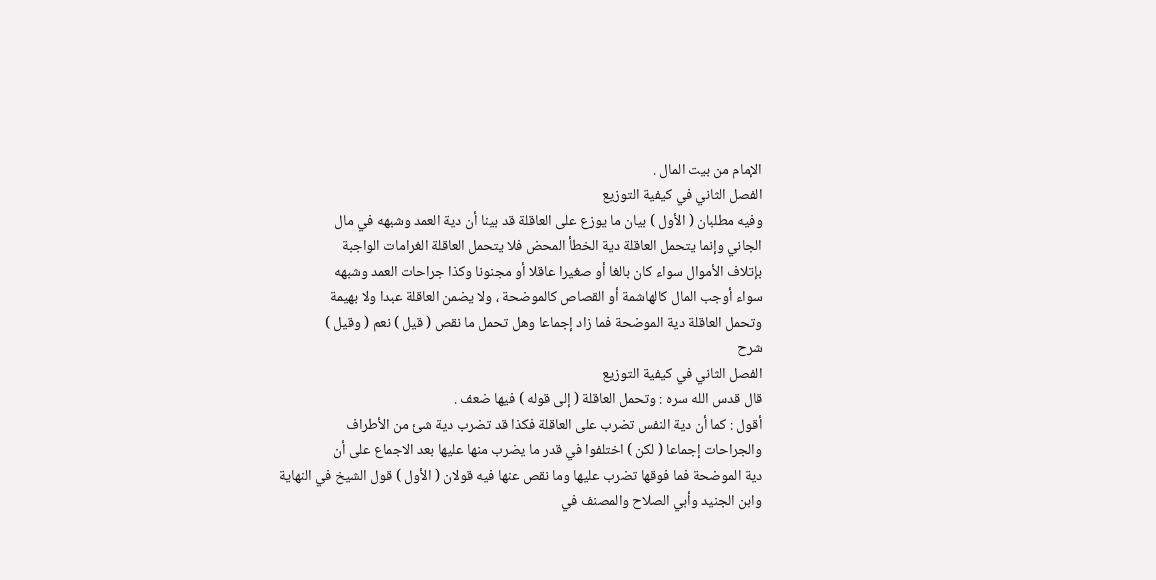الإمام من بيت المال .
الفصل الثاني في كيفية التوزيع
وفيه مطلبان ( الأول ) بيان ما يوزع على العاقلة قد بينا أن دية العمد وشبهه في مال
الجاني وإنما يتحمل العاقلة دية الخطأ المحض فلا يتحمل العاقلة الغرامات الواجبة
بإتلاف الأموال سواء كان بالغا أو صغيرا عاقلا أو مجنونا وكذا جراحات العمد وشبهه
سواء أوجب المال كالهاشمة أو القصاص كالموضحة ، ولا يضمن العاقلة عبدا ولا بهيمة
وتحمل العاقلة دية الموضحة فما زاد إجماعا وهل تحمل ما نقص ( قيل ) نعم ( وقيل )
شرح
الفصل الثاني في كيفية التوزيع
قال قدس الله سره : وتحمل العاقلة ( إلى قوله ) فيها ضعف .
أقول : كما أن دية النفس تضرب على العاقلة فكذا قد تضرب دية شئ من الأطراف
والجراحات إجماعا ( لكن ) اختلفوا في قدر ما يضرب منها عليها بعد الاجماع على أن
دية الموضحة فما فوقها تضرب عليها وما نقص عنها فيه قولان ( الأول ) قول الشيخ في النهاية
وابن الجنيد وأبي الصلاح والمصنف في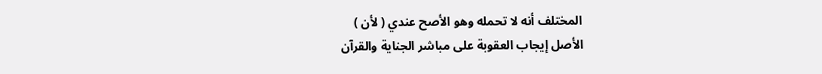المختلف أنه لا تحمله وهو الأصح عندي ( لأن )
الأصل إيجاب العقوبة على مباشر الجناية والقرآن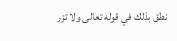نطق بذلك في قوله تعالى ولا تزر